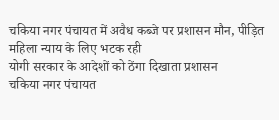चकिया नगर पंचायत में अवैध कब्जे पर प्रशासन मौन, पीड़ित महिला न्याय के लिए भटक रही
योगी सरकार के आदेशों को ठेंगा दिखाता प्रशासन
चकिया नगर पंचायत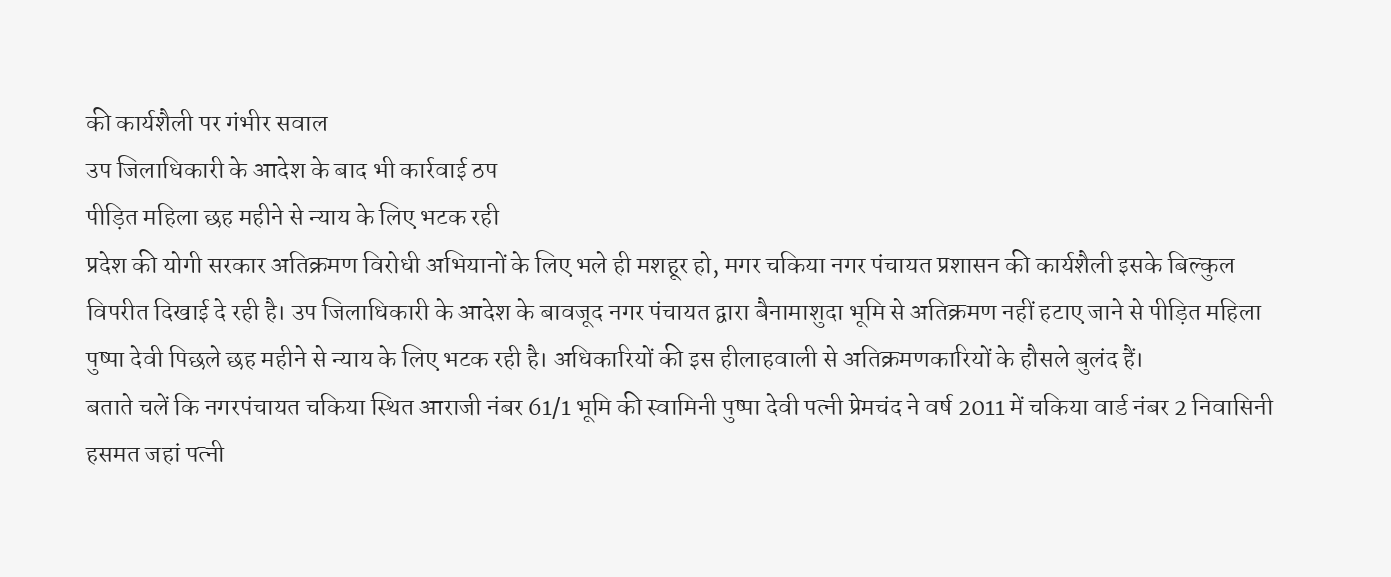की कार्यशैली पर गंभीर सवाल
उप जिलाधिकारी के आदेश के बाद भी कार्रवाई ठप
पीड़ित महिला छह महीने से न्याय के लिए भटक रही
प्रदेश की योगी सरकार अतिक्रमण विरोधी अभियानों के लिए भले ही मशहूर हो, मगर चकिया नगर पंचायत प्रशासन की कार्यशैली इसके बिल्कुल विपरीत दिखाई दे रही है। उप जिलाधिकारी के आदेश के बावजूद नगर पंचायत द्वारा बैनामाशुदा भूमि से अतिक्रमण नहीं हटाए जाने से पीड़ित महिला पुष्पा देवी पिछले छह महीने से न्याय के लिए भटक रही है। अधिकारियों की इस हीलाहवाली से अतिक्रमणकारियों के हौसले बुलंद हैं।
बताते चलें कि नगरपंचायत चकिया स्थित आराजी नंबर 61/1 भूमि की स्वामिनी पुष्पा देवी पत्नी प्रेमचंद ने वर्ष 2011 में चकिया वार्ड नंबर 2 निवासिनी हसमत जहां पत्नी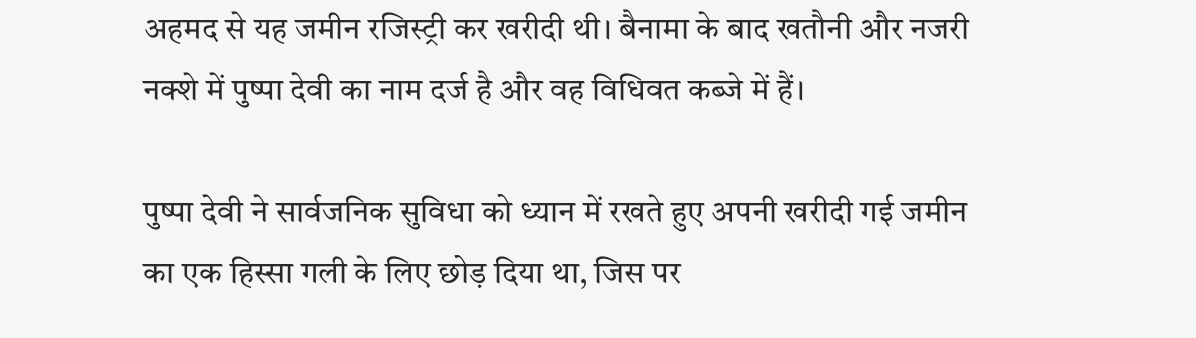अहमद से यह जमीन रजिस्ट्री कर खरीदी थी। बैनामा के बाद खतौनी और नजरी नक्शे में पुष्पा देवी का नाम दर्ज है और वह विधिवत कब्जे में हैं।

पुष्पा देवी ने सार्वजनिक सुविधा को ध्यान में रखते हुए अपनी खरीदी गई जमीन का एक हिस्सा गली के लिए छोड़ दिया था, जिस पर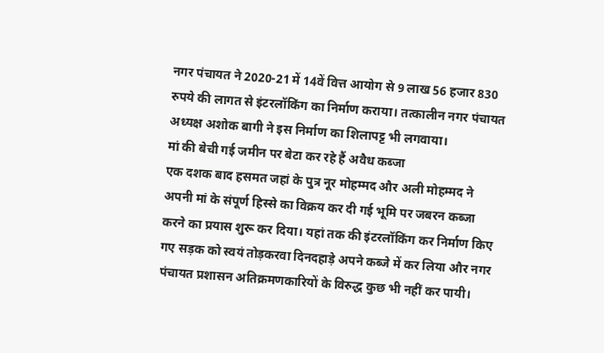नगर पंचायत ने 2020-21 में 14वें वित्त आयोग से 9 लाख 56 हजार 830 रुपये की लागत से इंटरलॉकिंग का निर्माण कराया। तत्कालीन नगर पंचायत अध्यक्ष अशोक बागी ने इस निर्माण का शिलापट्ट भी लगवाया।
मां की बेची गई जमीन पर बेटा कर रहे हैं अवैध कब्जा
एक दशक बाद हसमत जहां के पुत्र नूर मोहम्मद और अली मोहम्मद ने अपनी मां के संपूर्ण हिस्से का विक्रय कर दी गई भूमि पर जबरन कब्जा करने का प्रयास शुरू कर दिया। यहां तक की इंटरलॉकिंग कर निर्माण किए गए सड़क को स्वयं तोड़करवा दिनदहाड़े अपने कब्जे में कर लिया और नगर पंचायत प्रशासन अतिक्रमणकारियों के विरुद्ध कुछ भी नहीं कर पायी।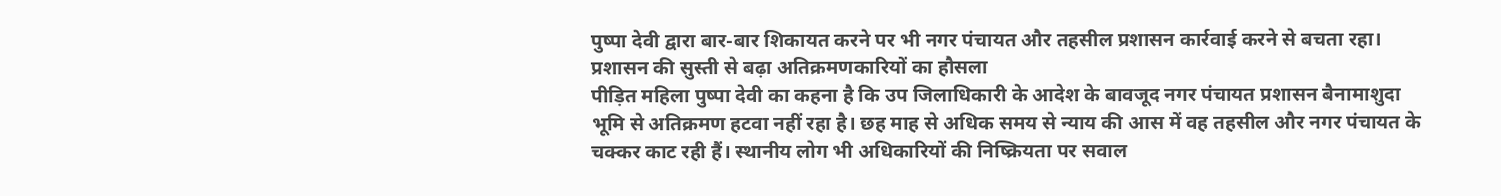पुष्पा देवी द्वारा बार-बार शिकायत करने पर भी नगर पंचायत और तहसील प्रशासन कार्रवाई करने से बचता रहा।
प्रशासन की सुस्ती से बढ़ा अतिक्रमणकारियों का हौसला
पीड़ित महिला पुष्पा देवी का कहना है कि उप जिलाधिकारी के आदेश के बावजूद नगर पंचायत प्रशासन बैनामाशुदा भूमि से अतिक्रमण हटवा नहीं रहा है। छह माह से अधिक समय से न्याय की आस में वह तहसील और नगर पंचायत के चक्कर काट रही हैं। स्थानीय लोग भी अधिकारियों की निष्क्रियता पर सवाल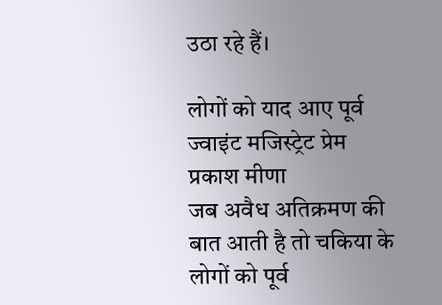उठा रहे हैं।

लोगों को याद आए पूर्व ज्वाइंट मजिस्ट्रेट प्रेम प्रकाश मीणा
जब अवैध अतिक्रमण की बात आती है तो चकिया के लोगों को पूर्व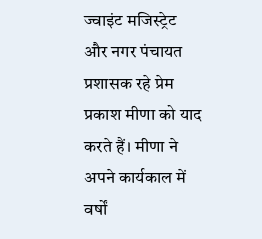ज्वाइंट मजिस्ट्रेट और नगर पंचायत प्रशासक रहे प्रेम प्रकाश मीणा को याद करते हैं। मीणा ने अपने कार्यकाल में वर्षों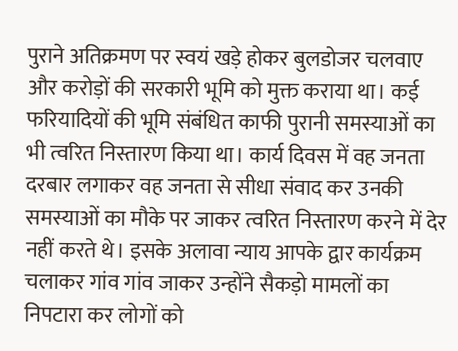पुराने अतिक्रमण पर स्वयं खड़े होकर बुलडोजर चलवाए और करोड़ों की सरकारी भूमि को मुक्त कराया था। कई फरियादियों की भूमि संबंधित काफी पुरानी समस्याओं का भी त्वरित निस्तारण किया था। कार्य दिवस में वह जनता दरबार लगाकर वह जनता से सीधा संवाद कर उनकी समस्याओं का मौके पर जाकर त्वरित निस्तारण करने में देर नहीं करते थे। इसके अलावा न्याय आपके द्वार कार्यक्रम चलाकर गांव गांव जाकर उन्होंने सैकड़ो मामलों का निपटारा कर लोगों को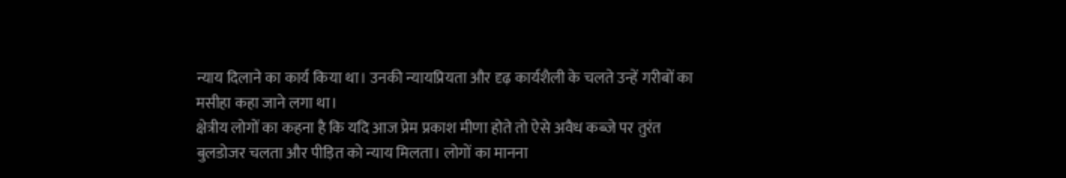न्याय दिलाने का कार्य किया था। उनकी न्यायप्रियता और दृढ़ कार्यशैली के चलते उन्हें गरीबों का मसीहा कहा जाने लगा था।
क्षेत्रीय लोगों का कहना है कि यदि आज प्रेम प्रकाश मीणा होते तो ऐसे अवैध कब्जे पर तुरंत बुलडोजर चलता और पीड़ित को न्याय मिलता। लोगों का मानना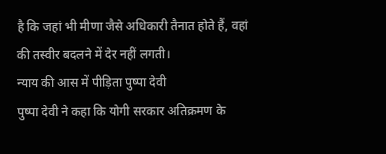है कि जहां भी मीणा जैसे अधिकारी तैनात होते हैं, वहां की तस्वीर बदलने में देर नहीं लगती।
न्याय की आस में पीड़िता पुष्पा देवी
पुष्पा देवी ने कहा कि योगी सरकार अतिक्रमण के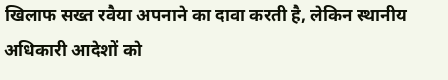खिलाफ सख्त रवैया अपनाने का दावा करती है, लेकिन स्थानीय अधिकारी आदेशों को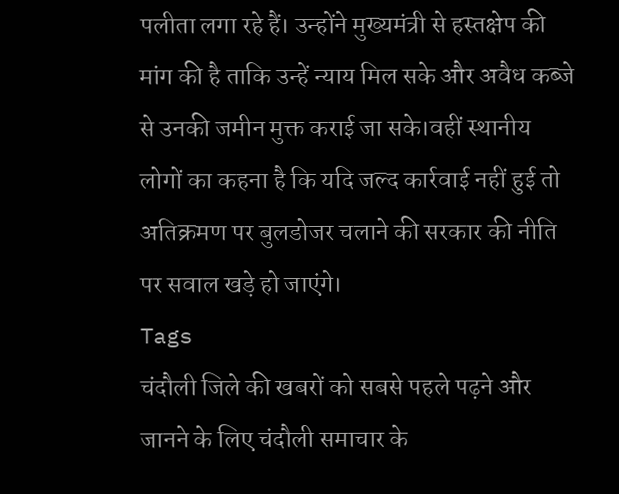पलीता लगा रहे हैं। उन्होंने मुख्यमंत्री से हस्तक्षेप की मांग की है ताकि उन्हें न्याय मिल सके और अवैध कब्जे से उनकी जमीन मुक्त कराई जा सके।वहीं स्थानीय लोगों का कहना है कि यदि जल्द कार्रवाई नहीं हुई तो अतिक्रमण पर बुलडोजर चलाने की सरकार की नीति पर सवाल खड़े हो जाएंगे।
Tags
चंदौली जिले की खबरों को सबसे पहले पढ़ने और जानने के लिए चंदौली समाचार के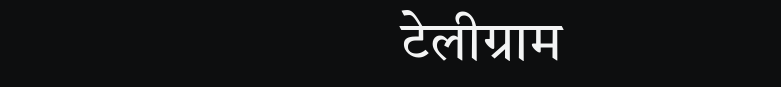टेलीग्राम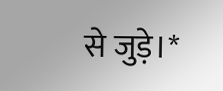से जुड़े।*